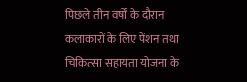पिछले तीन वर्षों के दौरान कलाकारों के लिए पेंशन तथा चिकित्‍सा सहायता योजना के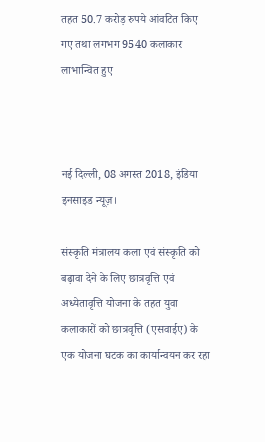तहत 50.7 करोड़ रुपये आंवटित किए गए तथा लगभग 9540 कलाकार लाभान्वित हुए



नई दिल्ली, 08 अगस्त 2018, इंडिया इनसाइड न्यूज़।

संस्‍कृति मंत्रालय कला एवं संस्‍कृति को बढ़ावा देने के लिए छात्रवृत्ति एवं अध्‍येतावृत्ति योजना के तहत युवा कलाकारों को छात्रवृत्ति (एसवाईए) के एक योजना घटक का कार्यान्‍वयन कर रहा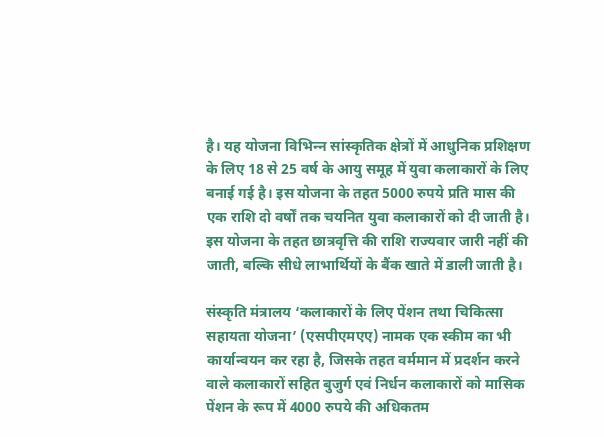है। यह योजना विभिन्‍न सांस्‍कृतिक क्षेत्रों में आधुनिक प्रशिक्षण के लिए 18 से 25 वर्ष के आयु समूह में युवा कलाकारों के लिए बनाई गई है। इस योजना के तहत 5000 रुपये प्रति मास की एक राशि दो वर्षों तक चयनित युवा कलाकारों को दी जाती है। इस योजना के तहत छात्रवृत्ति की राशि राज्‍यवार जारी नहीं की जाती, बल्कि सीधे लाभार्थियों के बैंक खाते में डाली जाती है।

संस्‍कृति मंत्रालय ‘कलाकारों के लिए पेंशन तथा चिकित्‍सा सहायता योजना’ (एसपीएमएए) नामक एक स्‍कीम का भी कार्यान्‍वयन कर रहा है, जिसके तहत वर्ममान में प्रदर्शन करने वाले कलाकारों सहित बुजुर्ग एवं निर्धन कलाकारों को मासिक पेंशन के रूप में 4000 रुपये की अधिकतम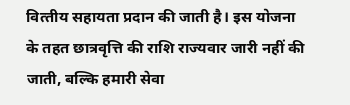वित्‍तीय सहायता प्रदान की जाती है। इस योजना के तहत छात्रवृत्ति की राशि राज्‍यवार जारी नहीं की जाती, बल्कि हमारी सेवा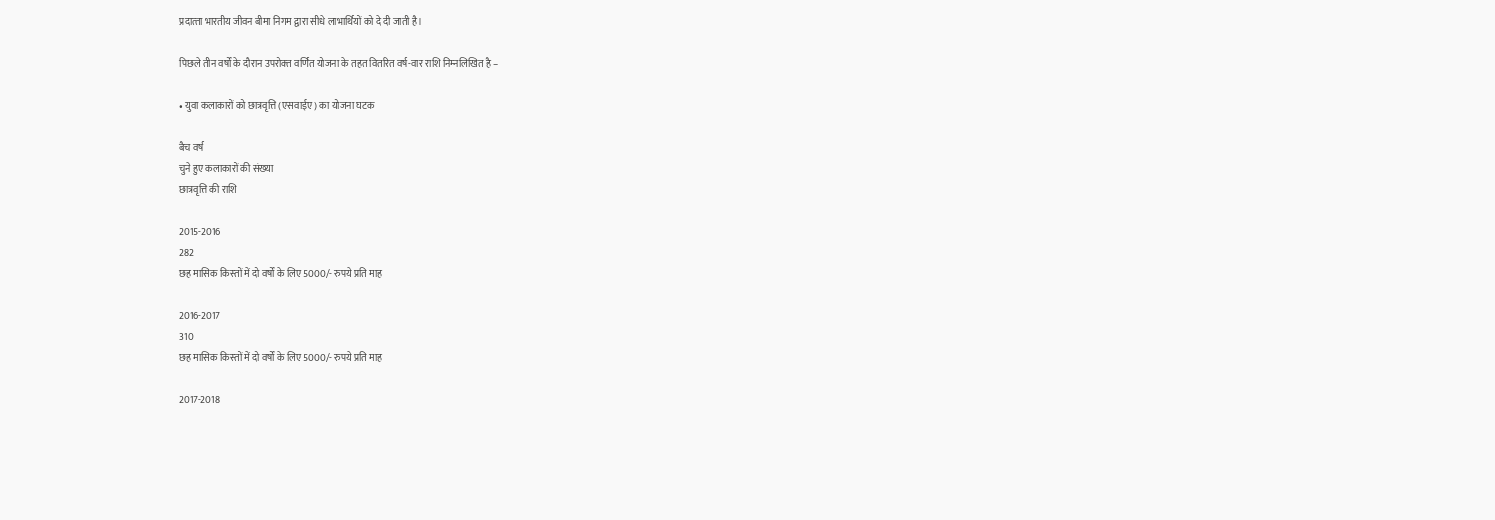प्रदात्‍ता भारतीय जीवन बीमा निगम द्वारा सीधे लाभार्थियों को दे दी जाती है।

पिछले तीन वर्षों के दौरान उपरोक्‍त वर्णित योजना के तहत वितरित वर्ष-वार राशि निम्‍नलिखित है –

• युवा कलाकारों को छात्रवृत्ति (एसवाईए) का योजना घटक

बैच वर्ष
चुने हुए कलाकारों की संख्‍या
छात्रवृत्ति की राशि

2015-2016
282
छह मासिक किस्‍तों में दो वर्षों के लिए 5000/- रुपये प्रति माह

2016-2017
310
छह मासिक किस्‍तों में दो वर्षों के लिए 5000/- रुपये प्रति माह

2017-2018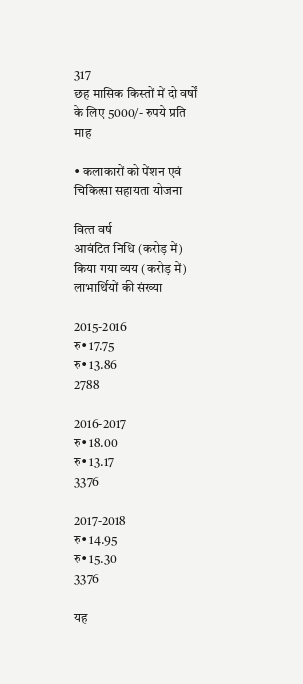317
छह मासिक किस्‍तों में दो वर्षों के लिए 5000/- रुपये प्रति माह

• कलाकारों को पेंशन एवं चिकित्‍सा सहायता योजना

वित्‍त वर्ष
आवंटित निधि (करोड़ में)
किया गया व्‍यय (करोड़ में)
लाभार्थियों की संख्‍या

2015-2016
रु• 17.75
रु• 13.86
2788

2016-2017
रु• 18.00
रु• 13.17
3376

2017-2018
रु• 14.95
रु• 15.30
3376

यह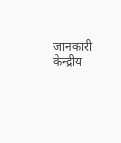जानकारी केन्‍द्रीय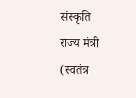संस्‍कृति राज्‍य मंत्री (स्‍वतंत्र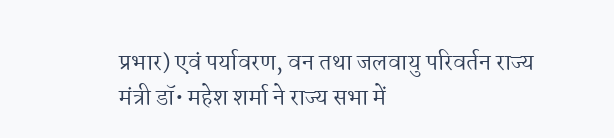प्रभार) एवं पर्यावरण, वन तथा जलवायु परिवर्तन राज्‍य मंत्री डॉ• महेश शर्मा ने राज्‍य सभा में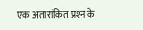एक अतारांकित प्रश्‍न के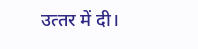उत्‍तर में दी।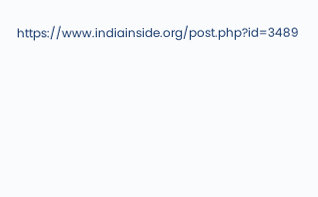https://www.indiainside.org/post.php?id=3489